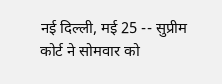नई दिल्ली, मई 25 -- सुप्रीम कोर्ट ने सोमवार को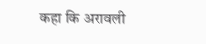कहा कि अरावली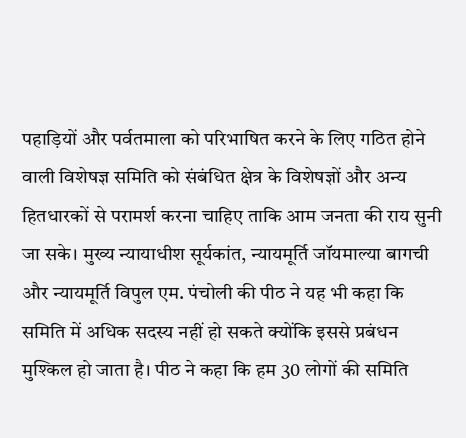पहाड़ियों और पर्वतमाला को परिभाषित करने के लिए गठित होने वाली विशेषज्ञ समिति को संबंधित क्षेत्र के विशेषज्ञों और अन्य हितधारकों से परामर्श करना चाहिए ताकि आम जनता की राय सुनी जा सके। मुख्य न्यायाधीश सूर्यकांत, न्यायमूर्ति जॉयमाल्या बागची और न्यायमूर्ति विपुल एम. पंचोली की पीठ ने यह भी कहा कि समिति में अधिक सदस्य नहीं हो सकते क्योंकि इससे प्रबंधन मुश्किल हो जाता है। पीठ ने कहा कि हम 30 लोगों की समिति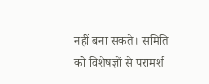नहीं बना सकते। समिति को विशेषज्ञों से परामर्श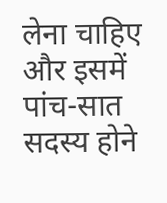लेना चाहिए और इसमें पांच-सात सदस्य होने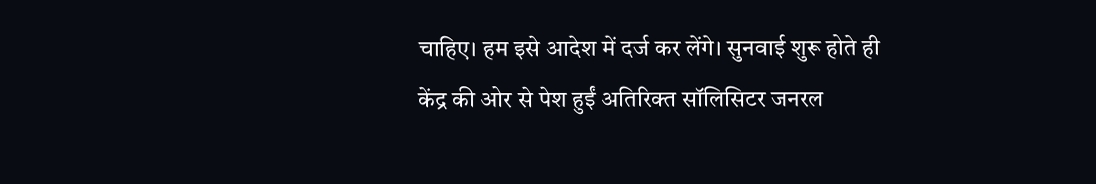चाहिए। हम इसे आदेश में दर्ज कर लेंगे। सुनवाई शुरू होते ही केंद्र की ओर से पेश हुईं अतिरिक्त सॉलिसिटर जनरल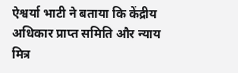ऐश्वर्या भाटी ने बताया कि केंद्रीय अधिकार प्राप्त समिति और न्याय मित्र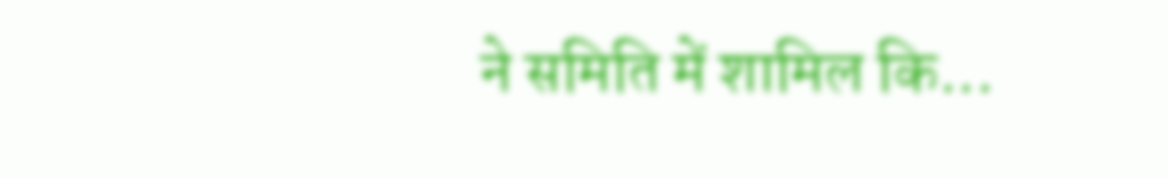ने समिति में शामिल कि...